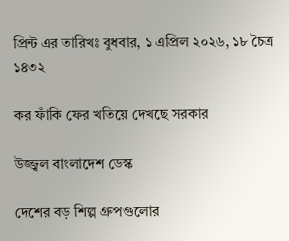প্রিন্ট এর তারিখঃ বুধবার, ১ এপ্রিল ২০২৬, ১৮ চৈত্র ১৪৩২

কর ফাঁকি ফের খতিয়ে দেখছে সরকার

উজ্জ্বল বাংলাদেশ ডেস্ক

দেশের বড় শিল্প গ্রুপগুলোর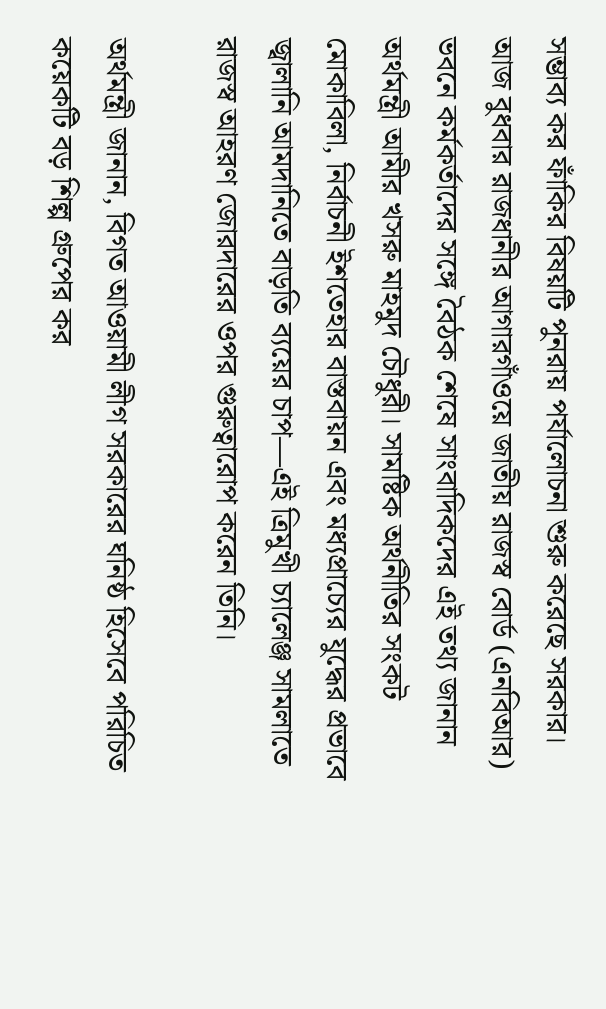সম্ভাব্য কর ফাঁকির বিষয়টি পুনরায় পর্যালোচনা শুরু করেছে সরকার। আজ বুধবার রাজধানীর আগারগাঁওয়ে জাতীয় রাজস্ব বোর্ড (এনবিআর) ভবনে কর্মকর্তাদের সঙ্গে বৈঠক শেষে সাংবাদিকদের এই তথ্য জানান অর্থমন্ত্রী আমীর খসরু মাহমুদ চৌধুরী। সামষ্টিক অর্থনীতির সংকট মোকাবিলা, নির্বাচনী ইশতেহার বাস্তবায়ন এবং মধ্যপ্রাচ্যের যুদ্ধের প্রভাবে জ্বালানি আমদানিতে বাড়তি ব্যয়ের চাপ—এই ত্রিমুখী চ্যালেঞ্জ সামলাতে রাজস্ব আহরণ জোরদারের ওপর গুরুত্বারোপ করেন তিনি।

অর্থমন্ত্রী জানান, বিগত আওয়ামী লীগ সরকারের ঘনিষ্ঠ হিসেবে পরিচিত কয়েকটি বড় শিল্প গ্রুপের কর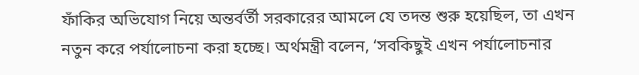ফাঁকির অভিযোগ নিয়ে অন্তর্বর্তী সরকারের আমলে যে তদন্ত শুরু হয়েছিল, তা এখন নতুন করে পর্যালোচনা করা হচ্ছে। অর্থমন্ত্রী বলেন, ‘সবকিছুই এখন পর্যালোচনার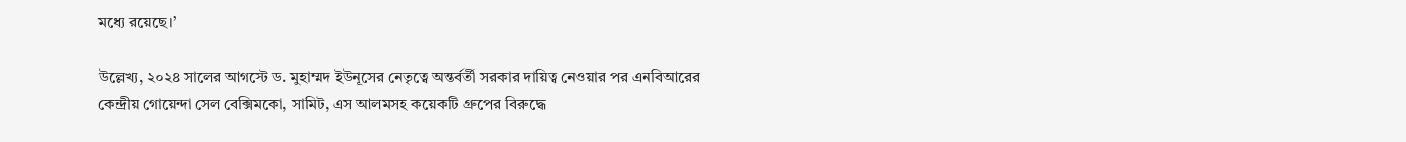মধ্যে রয়েছে।’

উল্লেখ্য, ২০২৪ সালের আগস্টে ড. মুহাম্মদ ইউনূসের নেতৃত্বে অন্তর্বর্তী সরকার দায়িত্ব নেওয়ার পর এনবিআরের কেন্দ্রীয় গোয়েন্দা সেল বেক্সিমকো, সামিট, এস আলমসহ কয়েকটি গ্রুপের বিরুদ্ধে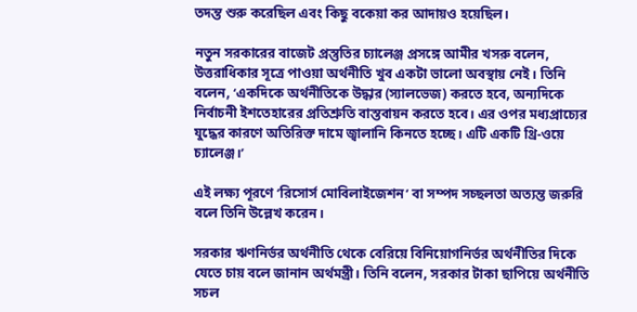তদন্ত শুরু করেছিল এবং কিছু বকেয়া কর আদায়ও হয়েছিল।

নতুন সরকারের বাজেট প্রস্তুতির চ্যালেঞ্জ প্রসঙ্গে আমীর খসরু বলেন, উত্তরাধিকার সূত্রে পাওয়া অর্থনীতি খুব একটা ভালো অবস্থায় নেই। তিনি বলেন, ‘একদিকে অর্থনীতিকে উদ্ধার (স্যালভেজ) করতে হবে, অন্যদিকে নির্বাচনী ইশতেহারের প্রতিশ্রুতি বাস্তবায়ন করতে হবে। এর ওপর মধ্যপ্রাচ্যের যুদ্ধের কারণে অতিরিক্ত দামে জ্বালানি কিনতে হচ্ছে। এটি একটি থ্রি-ওয়ে চ্যালেঞ্জ।’

এই লক্ষ্য পূরণে ‘রিসোর্স মোবিলাইজেশন’ বা সম্পদ সচ্ছলতা অত্যন্ত জরুরি বলে তিনি উল্লেখ করেন।

সরকার ঋণনির্ভর অর্থনীতি থেকে বেরিয়ে বিনিয়োগনির্ভর অর্থনীতির দিকে যেতে চায় বলে জানান অর্থমন্ত্রী। তিনি বলেন, সরকার টাকা ছাপিয়ে অর্থনীতি সচল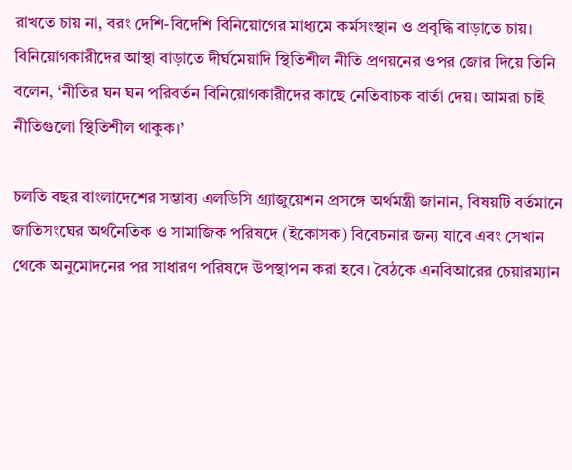রাখতে চায় না, বরং দেশি-বিদেশি বিনিয়োগের মাধ্যমে কর্মসংস্থান ও প্রবৃদ্ধি বাড়াতে চায়। বিনিয়োগকারীদের আস্থা বাড়াতে দীর্ঘমেয়াদি স্থিতিশীল নীতি প্রণয়নের ওপর জোর দিয়ে তিনি বলেন, ‘নীতির ঘন ঘন পরিবর্তন বিনিয়োগকারীদের কাছে নেতিবাচক বার্তা দেয়। আমরা চাই নীতিগুলো স্থিতিশীল থাকুক।’

চলতি বছর বাংলাদেশের সম্ভাব্য এলডিসি গ্র্যাজুয়েশন প্রসঙ্গে অর্থমন্ত্রী জানান, বিষয়টি বর্তমানে জাতিসংঘের অর্থনৈতিক ও সামাজিক পরিষদে (ইকোসক) বিবেচনার জন্য যাবে এবং সেখান থেকে অনুমোদনের পর সাধারণ পরিষদে উপস্থাপন করা হবে। বৈঠকে এনবিআরের চেয়ারম্যান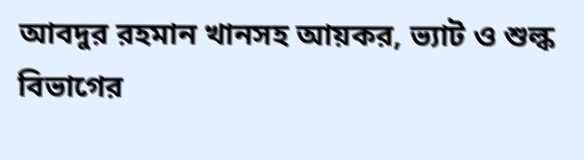আবদুর রহমান খানসহ আয়কর, ভ্যাট ও শুল্ক বিভাগের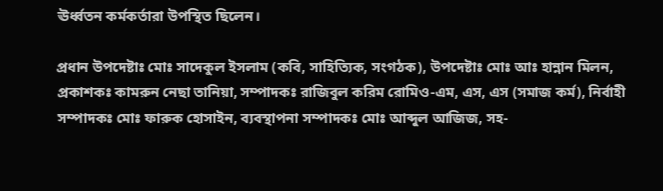ঊর্ধ্বতন কর্মকর্তারা উপস্থিত ছিলেন।

প্রধান উপদেষ্টাঃ মোঃ সাদেকুল ইসলাম (কবি, সাহিত্যিক, সংগঠক), উপদেষ্টাঃ মোঃ আঃ হান্নান মিলন, প্রকাশকঃ কামরুন নেছা তানিয়া, সম্পাদকঃ রাজিবুল করিম রোমিও-এম, এস, এস (সমাজ কর্ম), নির্বাহী সম্পাদকঃ মোঃ ফারুক হোসাইন, ব্যবস্থাপনা সম্পাদকঃ মোঃ আব্দুল আজিজ, সহ-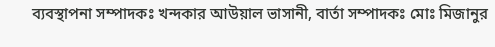ব্যবস্থাপনা সম্পাদকঃ খন্দকার আউয়াল ভাসানী, বার্তা সম্পাদকঃ মোঃ মিজানুর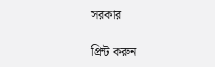সরকার

প্রিন্ট করুন